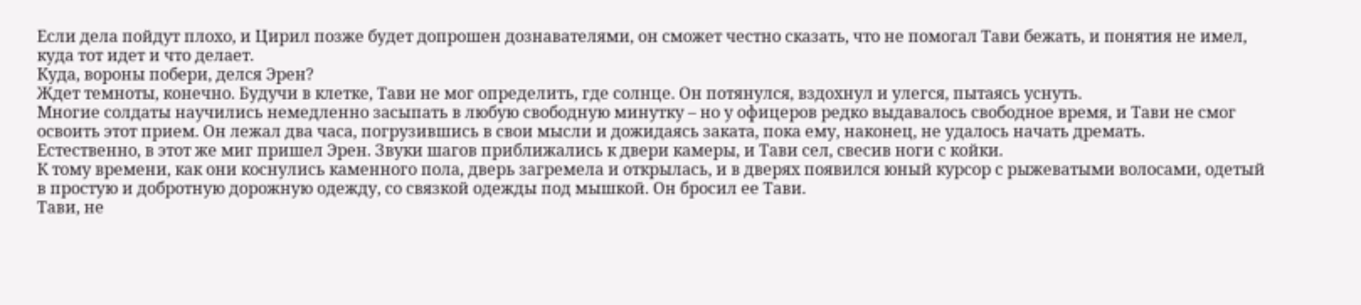Если дела пойдут плохо, и Цирил позже будет допрошен дознавателями, он сможет честно сказать, что не помогал Тави бежать, и понятия не имел, куда тот идет и что делает.
Куда, вороны побери, делся Эрен?
Ждет темноты, конечно. Будучи в клетке, Тави не мог определить, где солнце. Он потянулся, вздохнул и улегся, пытаясь уснуть.
Многие солдаты научились немедленно засыпать в любую свободную минутку – но у офицеров редко выдавалось свободное время, и Тави не смог освоить этот прием. Он лежал два часа, погрузившись в свои мысли и дожидаясь заката, пока ему, наконец, не удалось начать дремать.
Естественно, в этот же миг пришел Эрен. Звуки шагов приближались к двери камеры, и Тави сел, свесив ноги с койки.
К тому времени, как они коснулись каменного пола, дверь загремела и открылась, и в дверях появился юный курсор с рыжеватыми волосами, одетый в простую и добротную дорожную одежду, со связкой одежды под мышкой. Он бросил ее Тави.
Тави, не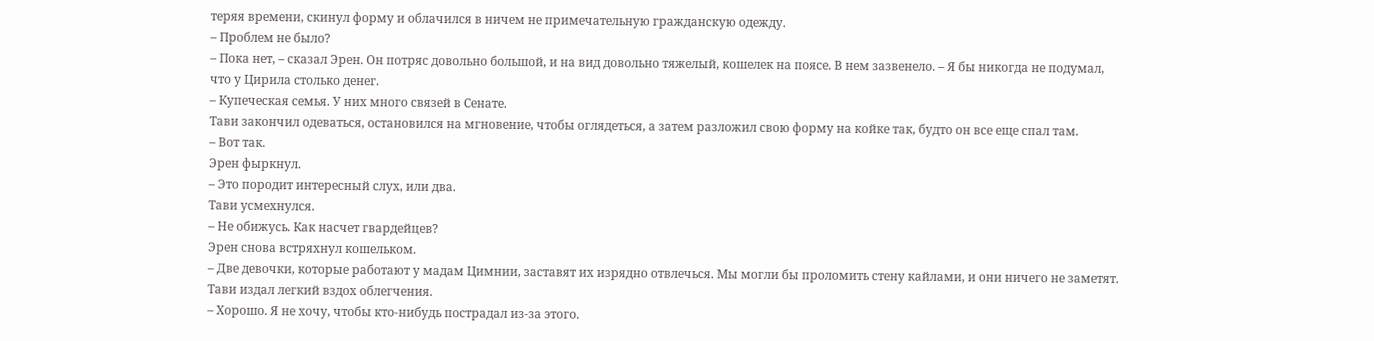теряя времени, скинул форму и облачился в ничем не примечательную гражданскую одежду.
– Проблем не было?
– Пока нет, – сказал Эрен. Он потряс довольно большой, и на вид довольно тяжелый, кошелек на поясе. В нем зазвенело. – Я бы никогда не подумал, что у Цирила столько денег.
– Купеческая семья. У них много связей в Сенате.
Тави закончил одеваться, остановился на мгновение, чтобы оглядеться, а затем разложил свою форму на койке так, будто он все еще спал там.
– Вот так.
Эрен фыркнул.
– Это породит интересный слух, или два.
Тави усмехнулся.
– Не обижусь. Как насчет гвардейцев?
Эрен снова встряхнул кошельком.
– Две девочки, которые работают у мадам Цимнии, заставят их изрядно отвлечься. Мы могли бы проломить стену кайлами, и они ничего не заметят.
Тави издал легкий вздох облегчения.
– Хорошо. Я не хочу, чтобы кто-нибудь пострадал из-за этого.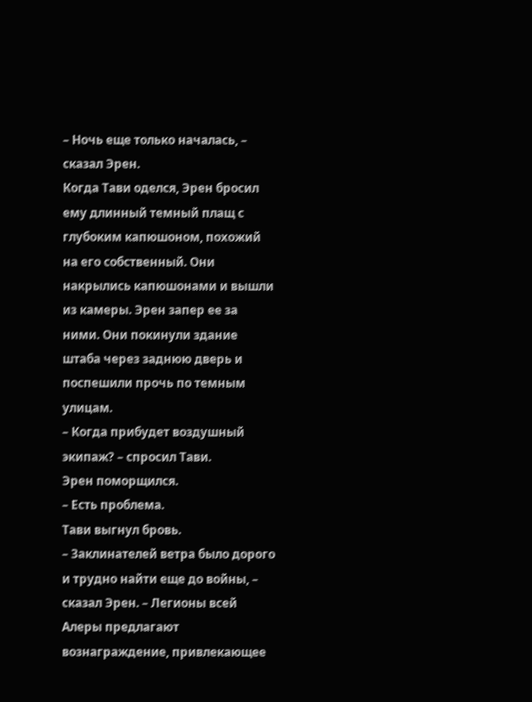– Ночь еще только началась, – сказал Эрен.
Когда Тави оделся, Эрен бросил ему длинный темный плащ с глубоким капюшоном, похожий на его собственный. Они накрылись капюшонами и вышли из камеры. Эрен запер ее за ними. Они покинули здание штаба через заднюю дверь и поспешили прочь по темным улицам.
– Когда прибудет воздушный экипаж? – спросил Тави.
Эрен поморщился.
– Есть проблема.
Тави выгнул бровь.
– Заклинателей ветра было дорого и трудно найти еще до войны, – сказал Эрен. – Легионы всей Алеры предлагают вознаграждение, привлекающее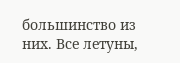большинство из них. Все летуны,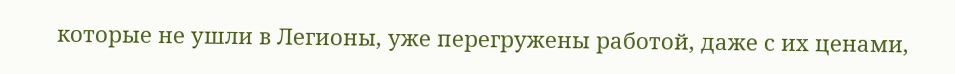которые не ушли в Легионы, уже перегружены работой, даже с их ценами,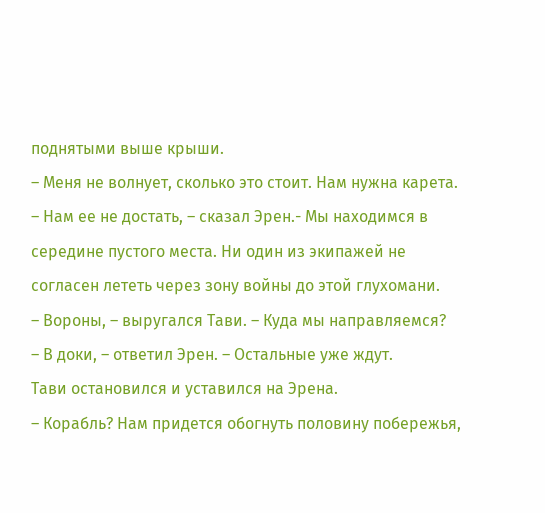поднятыми выше крыши.
– Меня не волнует, сколько это стоит. Нам нужна карета.
– Нам ее не достать, – сказал Эрен.- Мы находимся в середине пустого места. Ни один из экипажей не согласен лететь через зону войны до этой глухомани.
– Вороны, – выругался Тави. – Куда мы направляемся?
– В доки, – ответил Эрен. – Остальные уже ждут.
Тави остановился и уставился на Эрена.
– Корабль? Нам придется обогнуть половину побережья,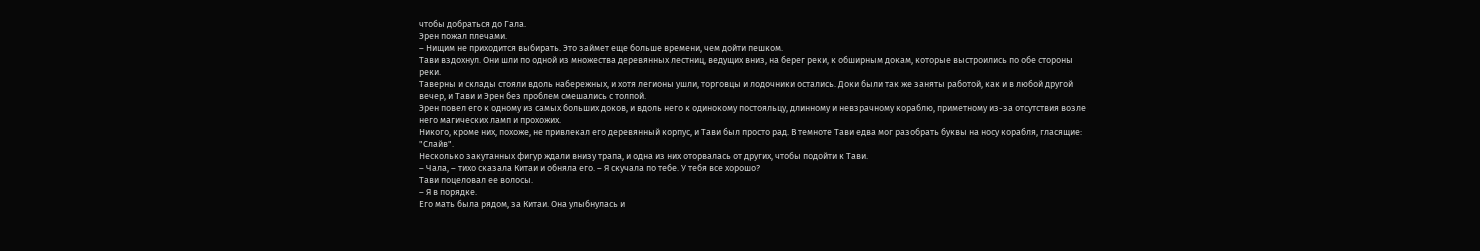чтобы добраться до Гала.
Эрен пожал плечами.
– Нищим не приходится выбирать. Это займет еще больше времени, чем дойти пешком.
Тави вздохнул. Они шли по одной из множества деревянных лестниц, ведущих вниз, на берег реки, к обширным докам, которые выстроились по обе стороны реки.
Таверны и склады стояли вдоль набережных, и хотя легионы ушли, торговцы и лодочники остались. Доки были так же заняты работой, как и в любой другой вечер, и Тави и Эрен без проблем смешались с толпой.
Эрен повел его к одному из самых больших доков, и вдоль него к одинокому постояльцу, длинному и невзрачному кораблю, приметному из-за отсутствия возле него магических ламп и прохожих.
Никого, кроме них, похоже, не привлекал его деревянный корпус, и Тави был просто рад. В темноте Тави едва мог разобрать буквы на носу корабля, гласящие: "Слайв".
Несколько закутанных фигур ждали внизу трапа, и одна из них оторвалась от других, чтобы подойти к Тави.
– Чала, – тихо сказала Китаи и обняла его. – Я скучала по тебе. У тебя все хорошо?
Тави поцеловал ее волосы.
– Я в порядке.
Его мать была рядом, за Китаи. Она улыбнулась и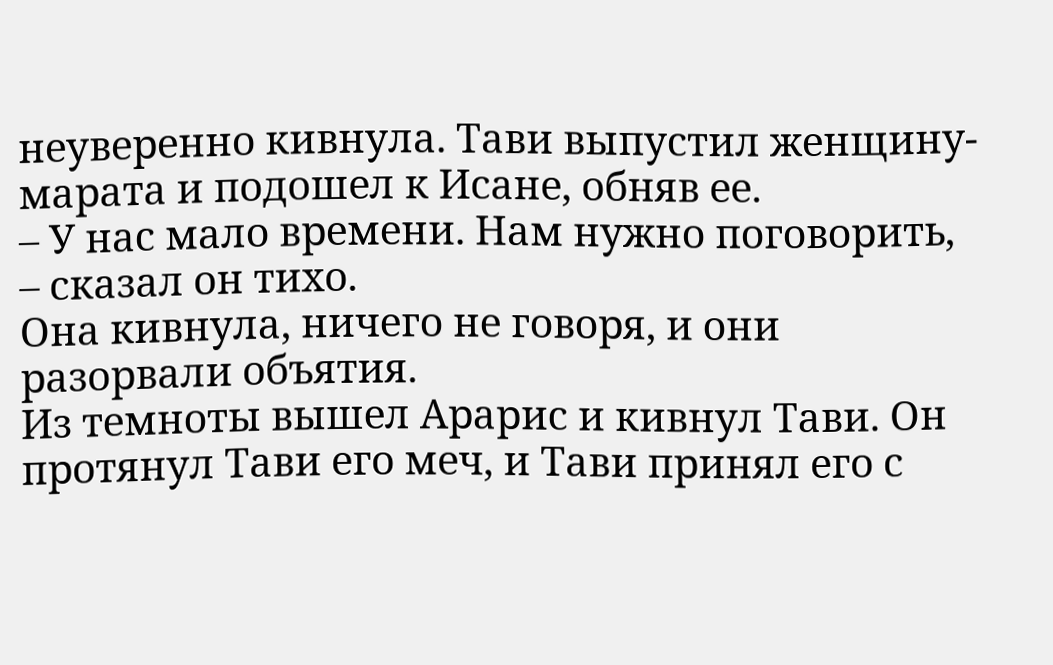неуверенно кивнула. Тави выпустил женщину-марата и подошел к Исане, обняв ее.
– У нас мало времени. Нам нужно поговорить, – сказал он тихо.
Она кивнула, ничего не говоря, и они разорвали объятия.
Из темноты вышел Арарис и кивнул Тави. Он протянул Тави его меч, и Тави принял его с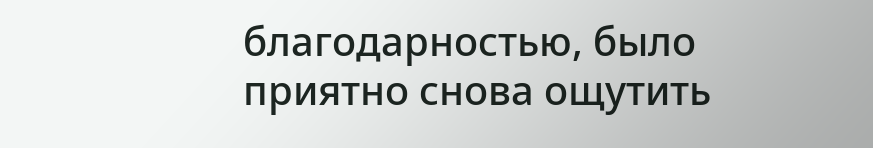благодарностью, было приятно снова ощутить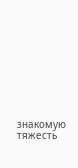знакомую тяжесть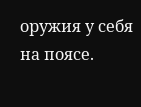оружия у себя на поясе.